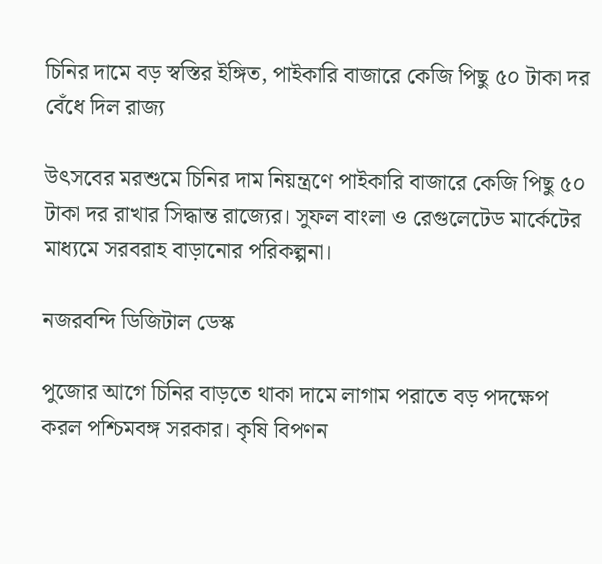চিনির দামে বড় স্বস্তির ইঙ্গিত, পাইকারি বাজারে কেজি পিছু ৫০ টাকা দর বেঁধে দিল রাজ্য

উৎসবের মরশুমে চিনির দাম নিয়ন্ত্রণে পাইকারি বাজারে কেজি পিছু ৫০ টাকা দর রাখার সিদ্ধান্ত রাজ্যের। সুফল বাংলা ও রেগুলেটেড মার্কেটের মাধ্যমে সরবরাহ বাড়ানোর পরিকল্পনা।

নজরবন্দি ডিজিটাল ডেস্ক

পুজোর আগে চিনির বাড়তে থাকা দামে লাগাম পরাতে বড় পদক্ষেপ করল পশ্চিমবঙ্গ সরকার। কৃষি বিপণন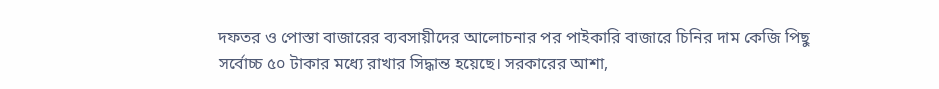দফতর ও পোস্তা বাজারের ব্যবসায়ীদের আলোচনার পর পাইকারি বাজারে চিনির দাম কেজি পিছু সর্বোচ্চ ৫০ টাকার মধ্যে রাখার সিদ্ধান্ত হয়েছে। সরকারের আশা,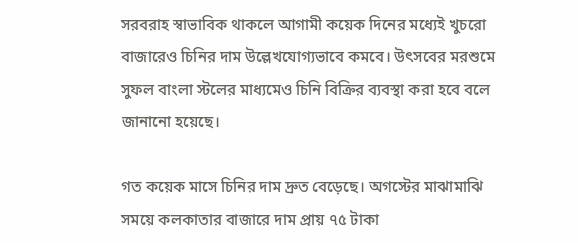সরবরাহ স্বাভাবিক থাকলে আগামী কয়েক দিনের মধ্যেই খুচরো বাজারেও চিনির দাম উল্লেখযোগ্যভাবে কমবে। উৎসবের মরশুমে সুফল বাংলা স্টলের মাধ্যমেও চিনি বিক্রির ব্যবস্থা করা হবে বলে জানানো হয়েছে।

গত কয়েক মাসে চিনির দাম দ্রুত বেড়েছে। অগস্টের মাঝামাঝি সময়ে কলকাতার বাজারে দাম প্রায় ৭৫ টাকা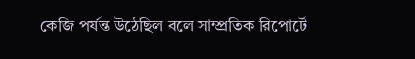কেজি পর্যন্ত উঠেছিল বলে সাম্প্রতিক রিপোর্টে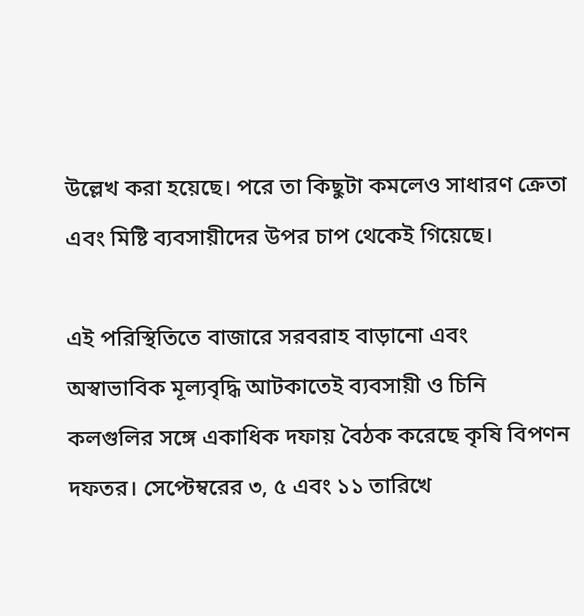উল্লেখ করা হয়েছে। পরে তা কিছুটা কমলেও সাধারণ ক্রেতা এবং মিষ্টি ব্যবসায়ীদের উপর চাপ থেকেই গিয়েছে।

এই পরিস্থিতিতে বাজারে সরবরাহ বাড়ানো এবং অস্বাভাবিক মূল্যবৃদ্ধি আটকাতেই ব্যবসায়ী ও চিনি কলগুলির সঙ্গে একাধিক দফায় বৈঠক করেছে কৃষি বিপণন দফতর। সেপ্টেম্বরের ৩, ৫ এবং ১১ তারিখে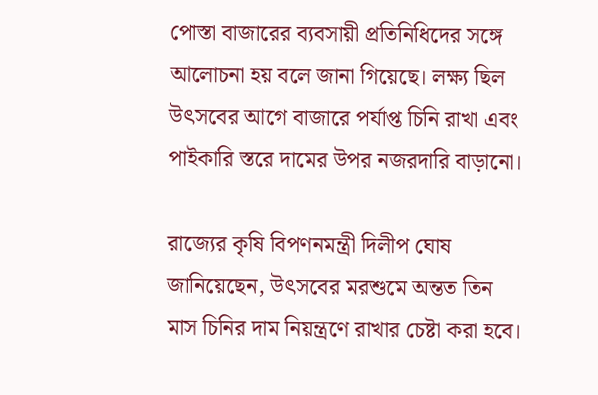পোস্তা বাজারের ব্যবসায়ী প্রতিনিধিদের সঙ্গে আলোচনা হয় বলে জানা গিয়েছে। লক্ষ্য ছিল উৎসবের আগে বাজারে পর্যাপ্ত চিনি রাখা এবং পাইকারি স্তরে দামের উপর নজরদারি বাড়ানো।

রাজ্যের কৃষি বিপণনমন্ত্রী দিলীপ ঘোষ জানিয়েছেন, উৎসবের মরশুমে অন্তত তিন মাস চিনির দাম নিয়ন্ত্রণে রাখার চেষ্টা করা হবে।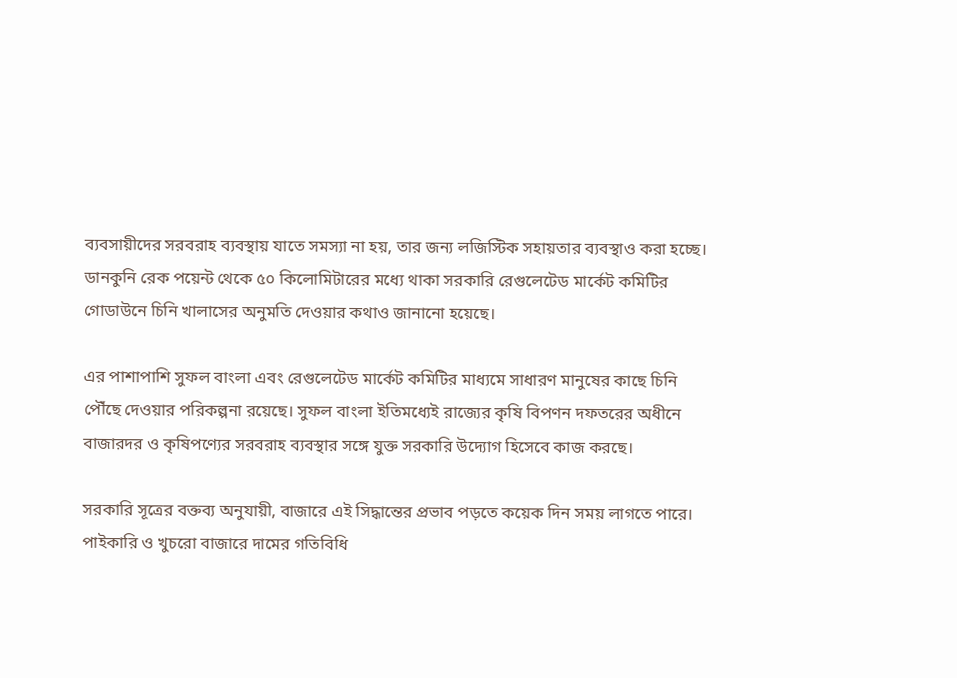ব্যবসায়ীদের সরবরাহ ব্যবস্থায় যাতে সমস্যা না হয়, তার জন্য লজিস্টিক সহায়তার ব্যবস্থাও করা হচ্ছে। ডানকুনি রেক পয়েন্ট থেকে ৫০ কিলোমিটারের মধ্যে থাকা সরকারি রেগুলেটেড মার্কেট কমিটির গোডাউনে চিনি খালাসের অনুমতি দেওয়ার কথাও জানানো হয়েছে।

এর পাশাপাশি সুফল বাংলা এবং রেগুলেটেড মার্কেট কমিটির মাধ্যমে সাধারণ মানুষের কাছে চিনি পৌঁছে দেওয়ার পরিকল্পনা রয়েছে। সুফল বাংলা ইতিমধ্যেই রাজ্যের কৃষি বিপণন দফতরের অধীনে বাজারদর ও কৃষিপণ্যের সরবরাহ ব্যবস্থার সঙ্গে যুক্ত সরকারি উদ্যোগ হিসেবে কাজ করছে।

সরকারি সূত্রের বক্তব্য অনুযায়ী, বাজারে এই সিদ্ধান্তের প্রভাব পড়তে কয়েক দিন সময় লাগতে পারে। পাইকারি ও খুচরো বাজারে দামের গতিবিধি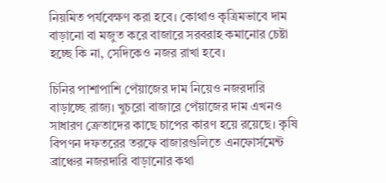নিয়মিত পর্যবেক্ষণ করা হবে। কোথাও কৃত্রিমভাবে দাম বাড়ানো বা মজুত করে বাজারে সরবরাহ কমানোর চেষ্টা হচ্ছে কি না, সেদিকেও নজর রাখা হবে।

চিনির পাশাপাশি পেঁয়াজের দাম নিয়েও নজরদারি বাড়াচ্ছে রাজ্য। খুচরো বাজারে পেঁয়াজের দাম এখনও সাধারণ ক্রেতাদের কাছে চাপের কারণ হয়ে রয়েছে। কৃষি বিপণন দফতরের তরফে বাজারগুলিতে এনফোর্সমেন্ট ব্রাঞ্চের নজরদারি বাড়ানোর কথা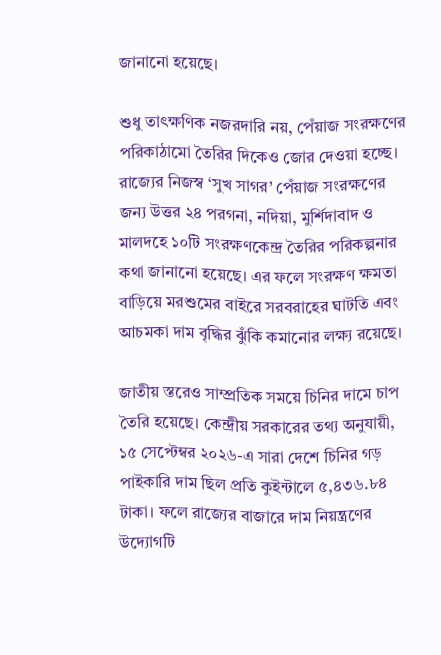জানানো হয়েছে।

শুধু তাৎক্ষণিক নজরদারি নয়, পেঁয়াজ সংরক্ষণের পরিকাঠামো তৈরির দিকেও জোর দেওয়া হচ্ছে। রাজ্যের নিজস্ব ‘সুখ সাগর’ পেঁয়াজ সংরক্ষণের জন্য উত্তর ২৪ পরগনা, নদিয়া, মুর্শিদাবাদ ও মালদহে ১০টি সংরক্ষণকেন্দ্র তৈরির পরিকল্পনার কথা জানানো হয়েছে। এর ফলে সংরক্ষণ ক্ষমতা বাড়িয়ে মরশুমের বাইরে সরবরাহের ঘাটতি এবং আচমকা দাম বৃদ্ধির ঝুঁকি কমানোর লক্ষ্য রয়েছে।

জাতীয় স্তরেও সাম্প্রতিক সময়ে চিনির দামে চাপ তৈরি হয়েছে। কেন্দ্রীয় সরকারের তথ্য অনুযায়ী, ১৫ সেপ্টেম্বর ২০২৬-এ সারা দেশে চিনির গড় পাইকারি দাম ছিল প্রতি কুইন্টালে ৫,৪৩৬.৮৪ টাকা। ফলে রাজ্যের বাজারে দাম নিয়ন্ত্রণের উদ্যোগটি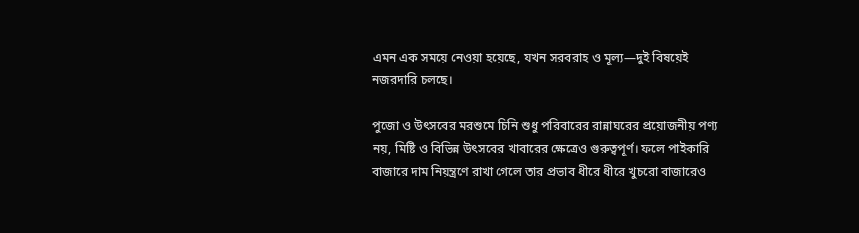এমন এক সময়ে নেওয়া হয়েছে, যখন সরবরাহ ও মূল্য—দুই বিষয়েই নজরদারি চলছে।

পুজো ও উৎসবের মরশুমে চিনি শুধু পরিবারের রান্নাঘরের প্রয়োজনীয় পণ্য নয়, মিষ্টি ও বিভিন্ন উৎসবের খাবারের ক্ষেত্রেও গুরুত্বপূর্ণ। ফলে পাইকারি বাজারে দাম নিয়ন্ত্রণে রাখা গেলে তার প্রভাব ধীরে ধীরে খুচরো বাজারেও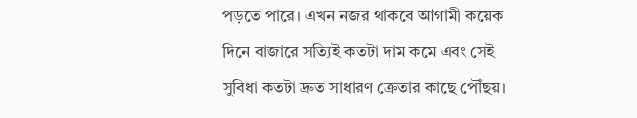পড়তে পারে। এখন নজর থাকবে আগামী কয়েক দিনে বাজারে সত্যিই কতটা দাম কমে এবং সেই সুবিধা কতটা দ্রুত সাধারণ ক্রেতার কাছে পৌঁছয়।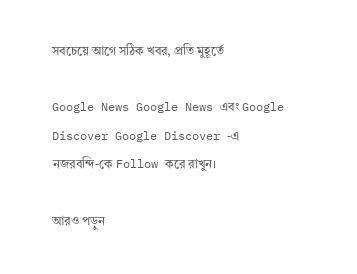সবচেয়ে আগে সঠিক খবর, প্রতি মুহূর্তে

Google News Google News এবং Google Discover Google Discover -এ নজরবন্দি-কে Follow করে রাখুন।

আরও পড়ুন